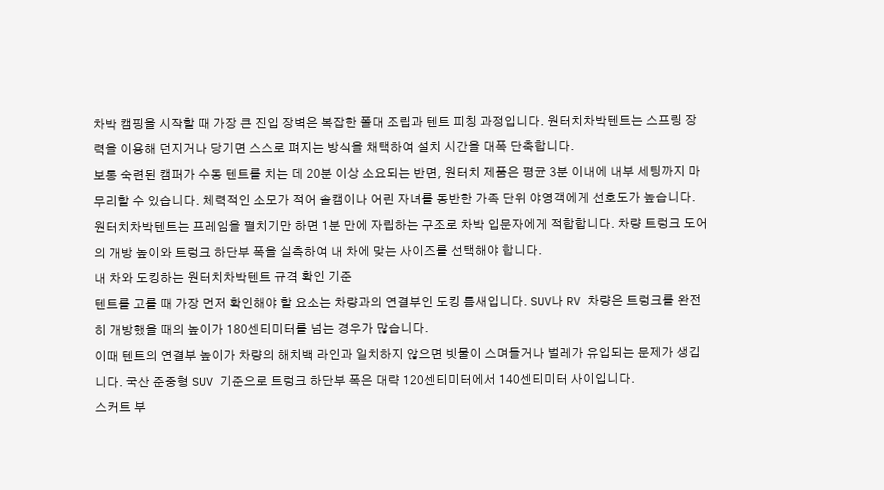차박 캠핑을 시작할 때 가장 큰 진입 장벽은 복잡한 폴대 조립과 텐트 피칭 과정입니다. 원터치차박텐트는 스프링 장력을 이용해 던지거나 당기면 스스로 펴지는 방식을 채택하여 설치 시간을 대폭 단축합니다.
보통 숙련된 캠퍼가 수동 텐트를 치는 데 20분 이상 소요되는 반면, 원터치 제품은 평균 3분 이내에 내부 세팅까지 마무리할 수 있습니다. 체력적인 소모가 적어 솔캠이나 어린 자녀를 동반한 가족 단위 야영객에게 선호도가 높습니다.
원터치차박텐트는 프레임을 펼치기만 하면 1분 만에 자립하는 구조로 차박 입문자에게 적합합니다. 차량 트렁크 도어의 개방 높이와 트렁크 하단부 폭을 실측하여 내 차에 맞는 사이즈를 선택해야 합니다.
내 차와 도킹하는 원터치차박텐트 규격 확인 기준
텐트를 고를 때 가장 먼저 확인해야 할 요소는 차량과의 연결부인 도킹 틈새입니다. SUV나 RV 차량은 트렁크를 완전히 개방했을 때의 높이가 180센티미터를 넘는 경우가 많습니다.
이때 텐트의 연결부 높이가 차량의 해치백 라인과 일치하지 않으면 빗물이 스며들거나 벌레가 유입되는 문제가 생깁니다. 국산 준중형 SUV 기준으로 트렁크 하단부 폭은 대략 120센티미터에서 140센티미터 사이입니다.
스커트 부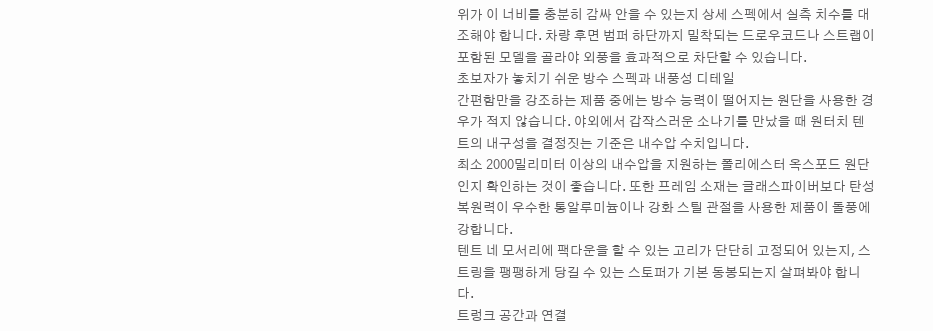위가 이 너비를 충분히 감싸 안을 수 있는지 상세 스펙에서 실측 치수를 대조해야 합니다. 차량 후면 범퍼 하단까지 밀착되는 드로우코드나 스트랩이 포함된 모델을 골라야 외풍을 효과적으로 차단할 수 있습니다.
초보자가 놓치기 쉬운 방수 스펙과 내풍성 디테일
간편함만을 강조하는 제품 중에는 방수 능력이 떨어지는 원단을 사용한 경우가 적지 않습니다. 야외에서 갑작스러운 소나기를 만났을 때 원터치 텐트의 내구성을 결정짓는 기준은 내수압 수치입니다.
최소 2000밀리미터 이상의 내수압을 지원하는 폴리에스터 옥스포드 원단인지 확인하는 것이 좋습니다. 또한 프레임 소재는 글래스파이버보다 탄성 복원력이 우수한 통알루미늄이나 강화 스틸 관절을 사용한 제품이 돌풍에 강합니다.
텐트 네 모서리에 팩다운을 할 수 있는 고리가 단단히 고정되어 있는지, 스트링을 팽팽하게 당길 수 있는 스토퍼가 기본 동봉되는지 살펴봐야 합니다.
트렁크 공간과 연결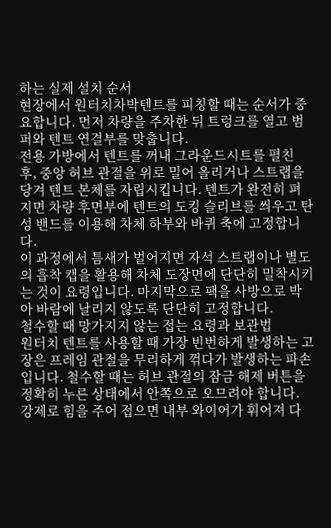하는 실제 설치 순서
현장에서 원터치차박텐트를 피칭할 때는 순서가 중요합니다. 먼저 차량을 주차한 뒤 트렁크를 열고 범퍼와 텐트 연결부를 맞춥니다.
전용 가방에서 텐트를 꺼내 그라운드시트를 펼친 후, 중앙 허브 관절을 위로 밀어 올리거나 스트랩을 당겨 텐트 본체를 자립시킵니다. 텐트가 완전히 펴지면 차량 후면부에 텐트의 도킹 슬리브를 씌우고 탄성 밴드를 이용해 차체 하부와 바퀴 축에 고정합니다.
이 과정에서 틈새가 벌어지면 자석 스트랩이나 별도의 흡착 캡을 활용해 차체 도장면에 단단히 밀착시키는 것이 요령입니다. 마지막으로 팩을 사방으로 박아 바람에 날리지 않도록 단단히 고정합니다.
철수할 때 망가지지 않는 접는 요령과 보관법
원터치 텐트를 사용할 때 가장 빈번하게 발생하는 고장은 프레임 관절을 무리하게 꺾다가 발생하는 파손입니다. 철수할 때는 허브 관절의 잠금 해제 버튼을 정확히 누른 상태에서 안쪽으로 오므려야 합니다.
강제로 힘을 주어 접으면 내부 와이어가 휘어져 다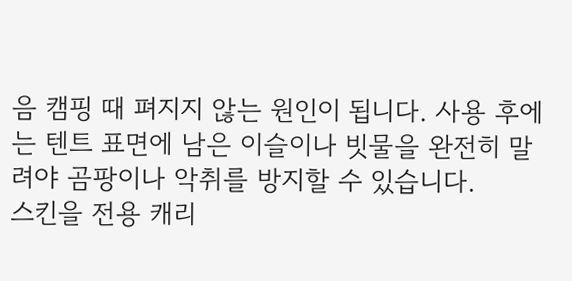음 캠핑 때 펴지지 않는 원인이 됩니다. 사용 후에는 텐트 표면에 남은 이슬이나 빗물을 완전히 말려야 곰팡이나 악취를 방지할 수 있습니다.
스킨을 전용 캐리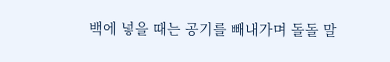백에 넣을 때는 공기를 빼내가며 돌돌 말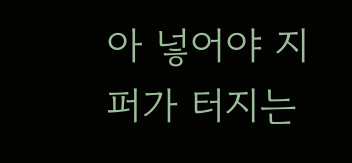아 넣어야 지퍼가 터지는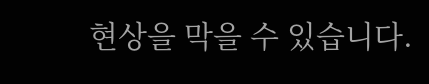현상을 막을 수 있습니다.